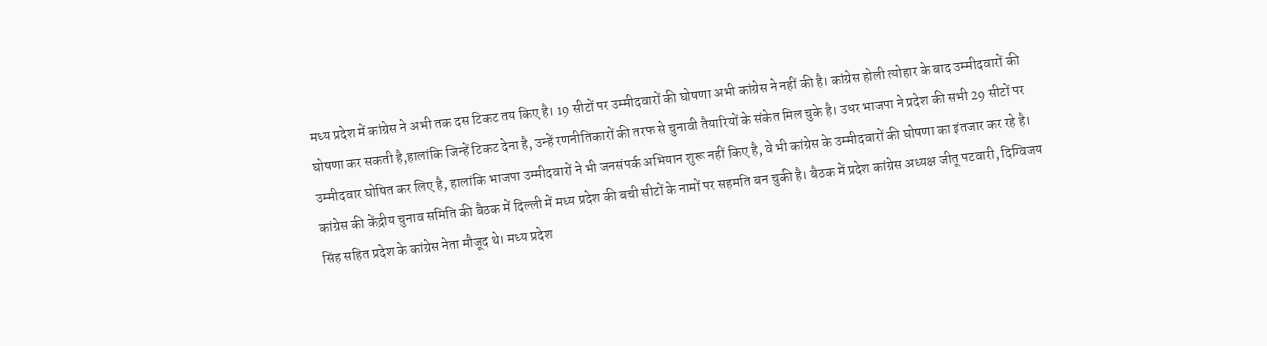मध्य प्रदेश में कांग्रेस ने अभी तक दस टिकट तय किए है। 19 सीटों पर उम्मीदवारों की घोषणा अभी कांग्रेस ने नहीं की है। कांग्रेस होली त्योहार के बाद उम्मीदवारों की घोषणा कर सकती है,हालांकि जिन्हें टिकट देना है, उन्हें रणनीतिकारों की तरफ से चुनावी तैयारियों के संकेत मिल चुके है। उधर भाजपा ने प्रदेश की सभी 29 सीटों पर उम्मीदवार घोषित कर लिए है, हालांकि भाजपा उम्मीदवारों ने भी जनसंपर्क अभियान शुरू नहीं किए है, वे भी कांग्रेस के उम्मीदवारों की घोषणा का इंतजार कर रहे है।
कांग्रेस की केंद्रीय चुनाव समिति की बैठक में दिल्ली में मध्य प्रदेश की बची सीटों के नामों पर सहमति बन चुकी है। बैठक में प्रदेश कांग्रेस अध्यक्ष जीतू पटवारी, दिग्विजय सिंह सहित प्रदेश के कांग्रेस नेता मौजूद थे। मध्य प्रदेश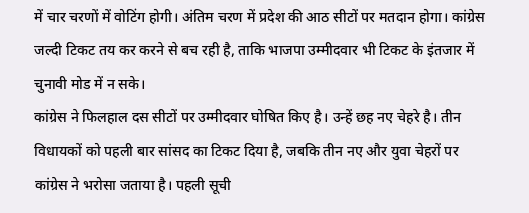में चार चरणों में वोटिंग होगी। अंतिम चरण में प्रदेश की आठ सीटों पर मतदान होगा। कांग्रेस जल्दी टिकट तय कर करने से बच रही है, ताकि भाजपा उम्मीदवार भी टिकट के इंतजार में चुनावी मोड में न सके।
कांग्रेस ने फिलहाल दस सीटों पर उम्मीदवार घोषित किए है। उन्हें छह नए चेहरे है। तीन विधायकों को पहली बार सांसद का टिकट दिया है, जबकि तीन नए और युवा चेहरों पर कांग्रेस ने भरोसा जताया है। पहली सूची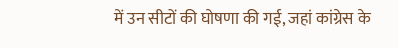में उन सीटों की घोषणा की गई, जहां कांग्रेस के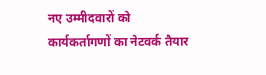नए उम्मीदवारों को कार्यकर्तागणों का नेटवर्क तैयार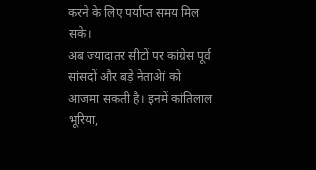करने के लिए पर्याप्त समय मिल सके।
अब ज्यादातर सीटों पर कांग्रेस पूर्व सांसदों और बड़े नेताअेां को आजमा सकती है। इनमें कांतिलाल भूरिया,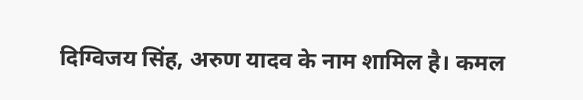दिग्विजय सिंह, अरुण यादव के नाम शामिल है। कमल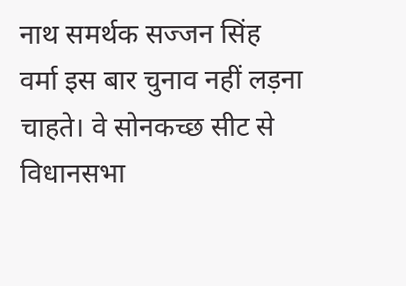नाथ समर्थक सज्जन सिंह वर्मा इस बार चुनाव नहीं लड़ना चाहते। वे सोनकच्छ सीट से विधानसभा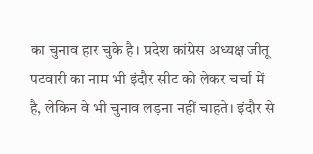का चुनाव हार चुके है। प्रदेश कांग्रेस अध्यक्ष जीतू पटवारी का नाम भी इंदौर सीट को लेकर चर्चा में है, लेकिन वे भी चुनाव लड़ना नहीं चाहते। इंदौर से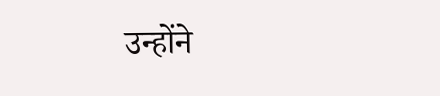उन्होंने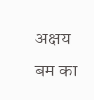अक्षय बम का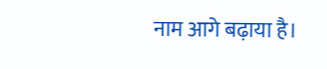नाम आगे बढ़ाया है।